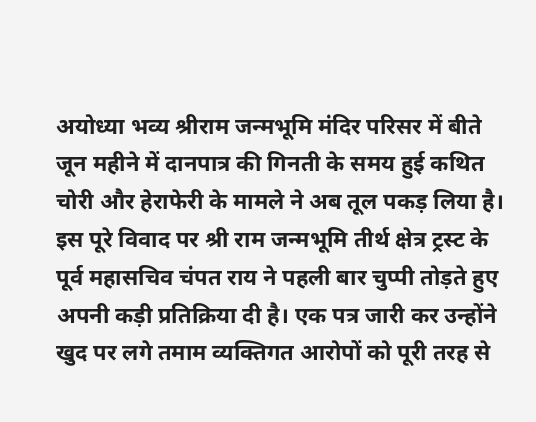अयोध्या भव्य श्रीराम जन्मभूमि मंदिर परिसर में बीते जून महीने में दानपात्र की गिनती के समय हुई कथित चोरी और हेराफेरी के मामले ने अब तूल पकड़ लिया है। इस पूरे विवाद पर श्री राम जन्मभूमि तीर्थ क्षेत्र ट्रस्ट के पूर्व महासचिव चंपत राय ने पहली बार चुप्पी तोड़ते हुए अपनी कड़ी प्रतिक्रिया दी है। एक पत्र जारी कर उन्होंने खुद पर लगे तमाम व्यक्तिगत आरोपों को पूरी तरह से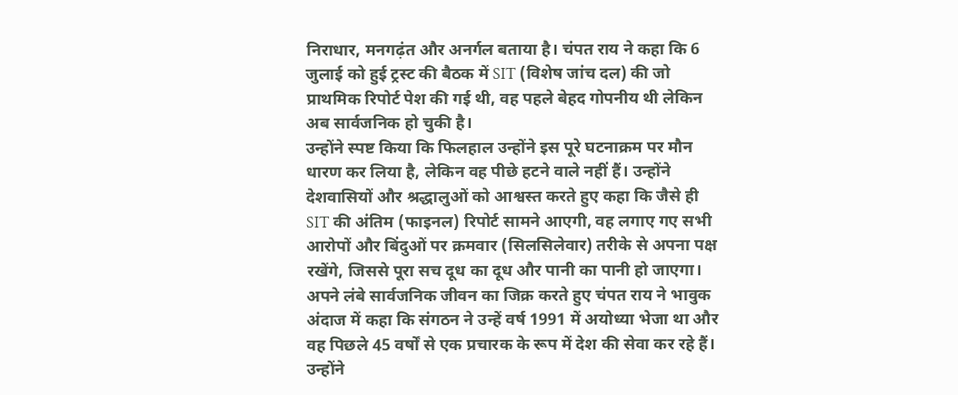निराधार, मनगढ़ंत और अनर्गल बताया है। चंपत राय ने कहा कि 6 जुलाई को हुई ट्रस्ट की बैठक में SIT (विशेष जांच दल) की जो प्राथमिक रिपोर्ट पेश की गई थी, वह पहले बेहद गोपनीय थी लेकिन अब सार्वजनिक हो चुकी है।
उन्होंने स्पष्ट किया कि फिलहाल उन्होंने इस पूरे घटनाक्रम पर मौन धारण कर लिया है, लेकिन वह पीछे हटने वाले नहीं हैं। उन्होंने देशवासियों और श्रद्धालुओं को आश्वस्त करते हुए कहा कि जैसे ही SIT की अंतिम (फाइनल) रिपोर्ट सामने आएगी, वह लगाए गए सभी आरोपों और बिंदुओं पर क्रमवार (सिलसिलेवार) तरीके से अपना पक्ष रखेंगे, जिससे पूरा सच दूध का दूध और पानी का पानी हो जाएगा। अपने लंबे सार्वजनिक जीवन का जिक्र करते हुए चंपत राय ने भावुक अंदाज में कहा कि संगठन ने उन्हें वर्ष 1991 में अयोध्या भेजा था और वह पिछले 45 वर्षों से एक प्रचारक के रूप में देश की सेवा कर रहे हैं। उन्होंने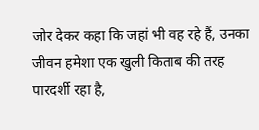जोर देकर कहा कि जहां भी वह रहे हैं, उनका जीवन हमेशा एक खुली किताब की तरह पारदर्शी रहा है,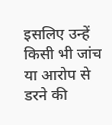इसलिए उन्हें किसी भी जांच या आरोप से डरने की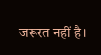जरूरत नहीं है।